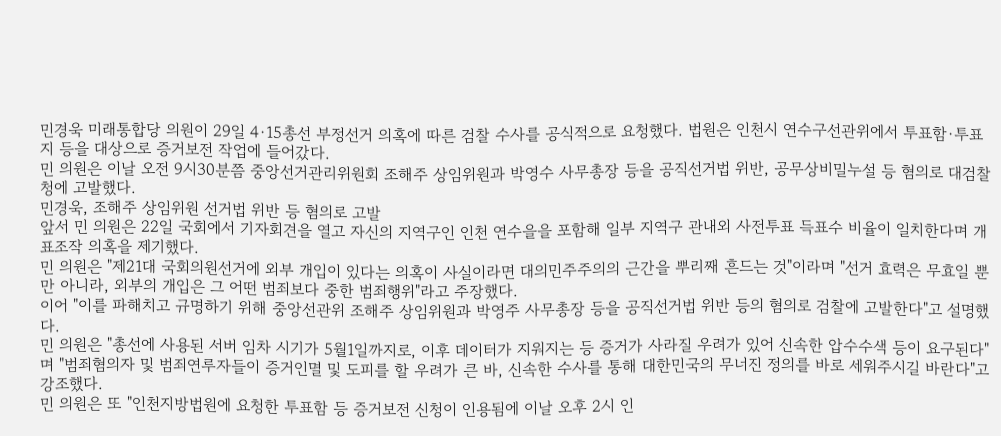민경욱 미래통합당 의원이 29일 4·15총선 부정선거 의혹에 따른 검찰 수사를 공식적으로 요청했다. 법원은 인천시 연수구선관위에서 투표함·투표지 등을 대상으로 증거보전 작업에 들어갔다.
민 의원은 이날 오전 9시30분쯤 중앙선거관리위원회 조해주 상임위원과 박영수 사무총장 등을 공직선거법 위반, 공무상비밀누설 등 혐의로 대검찰청에 고발했다.
민경욱, 조해주 상임위원 선거법 위반 등 혐의로 고발
앞서 민 의원은 22일 국회에서 기자회견을 열고 자신의 지역구인 인천 연수을을 포함해 일부 지역구 관내외 사전투표 득표수 비율이 일치한다며 개표조작 의혹을 제기했다.
민 의원은 "제21대 국회의원선거에 외부 개입이 있다는 의혹이 사실이라면 대의민주주의의 근간을 뿌리째 흔드는 것"이라며 "선거 효력은 무효일 뿐만 아니라, 외부의 개입은 그 어떤 범죄보다 중한 범죄행위"라고 주장했다.
이어 "이를 파해치고 규명하기 위해 중앙선관위 조해주 상임위원과 박영주 사무총장 등을 공직선거법 위반 등의 혐의로 검찰에 고발한다"고 설명했다.
민 의원은 "총선에 사용된 서버 임차 시기가 5월1일까지로, 이후 데이터가 지워지는 등 증거가 사라질 우려가 있어 신속한 압수수색 등이 요구된다"며 "범죄혐의자 및 범죄연루자들이 증거인멸 및 도피를 할 우려가 큰 바, 신속한 수사를 통해 대한민국의 무너진 정의를 바로 세워주시길 바란다"고 강조했다.
민 의원은 또 "인천지방법원에 요청한 투표함 등 증거보전 신청이 인용됨에 이날 오후 2시 인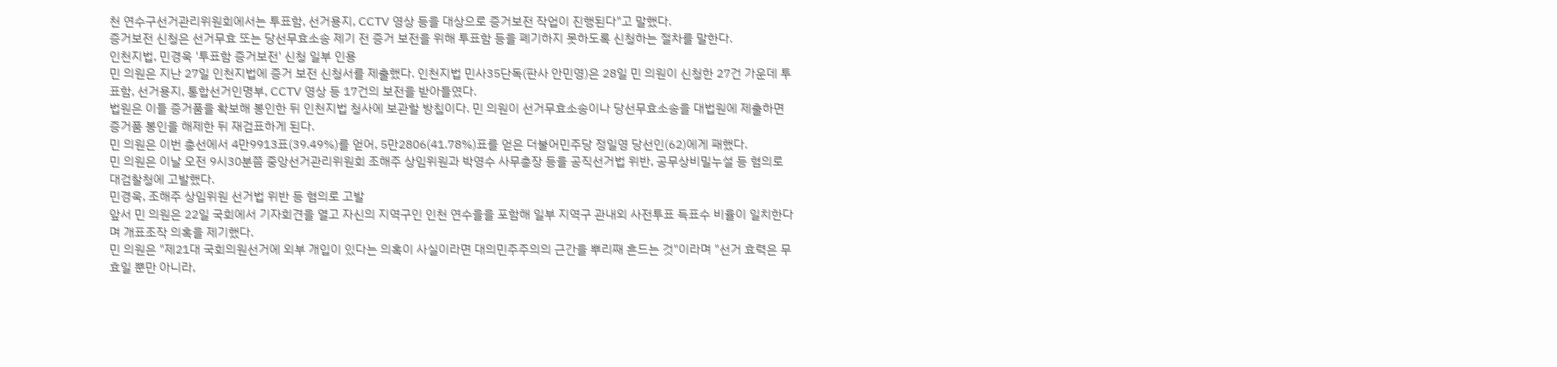천 연수구선거관리위원회에서는 투표함, 선거용지, CCTV 영상 등을 대상으로 증거보전 작업이 진행된다"고 말했다.
증거보전 신청은 선거무효 또는 당선무효소송 제기 전 증거 보전을 위해 투표함 등을 폐기하지 못하도록 신청하는 절차를 말한다.
인천지법, 민경욱 '투표함 증거보전' 신청 일부 인용
민 의원은 지난 27일 인천지법에 증거 보전 신청서를 제출했다. 인천지법 민사35단독(판사 안민영)은 28일 민 의원이 신청한 27건 가운데 투표함, 선거용지, 통합선거인명부, CCTV 영상 등 17건의 보전을 받아들였다.
법원은 이들 증거품을 확보해 봉인한 뒤 인천지법 청사에 보관할 방침이다. 민 의원이 선거무효소송이나 당선무효소송을 대법원에 제출하면 증거품 봉인을 해제한 뒤 재검표하게 된다.
민 의원은 이번 총선에서 4만9913표(39.49%)를 얻어, 5만2806(41.78%)표를 얻은 더불어민주당 정일영 당선인(62)에게 패했다.
민 의원은 이날 오전 9시30분쯤 중앙선거관리위원회 조해주 상임위원과 박영수 사무총장 등을 공직선거법 위반, 공무상비밀누설 등 혐의로 대검찰청에 고발했다.
민경욱, 조해주 상임위원 선거법 위반 등 혐의로 고발
앞서 민 의원은 22일 국회에서 기자회견을 열고 자신의 지역구인 인천 연수을을 포함해 일부 지역구 관내외 사전투표 득표수 비율이 일치한다며 개표조작 의혹을 제기했다.
민 의원은 "제21대 국회의원선거에 외부 개입이 있다는 의혹이 사실이라면 대의민주주의의 근간을 뿌리째 흔드는 것"이라며 "선거 효력은 무효일 뿐만 아니라,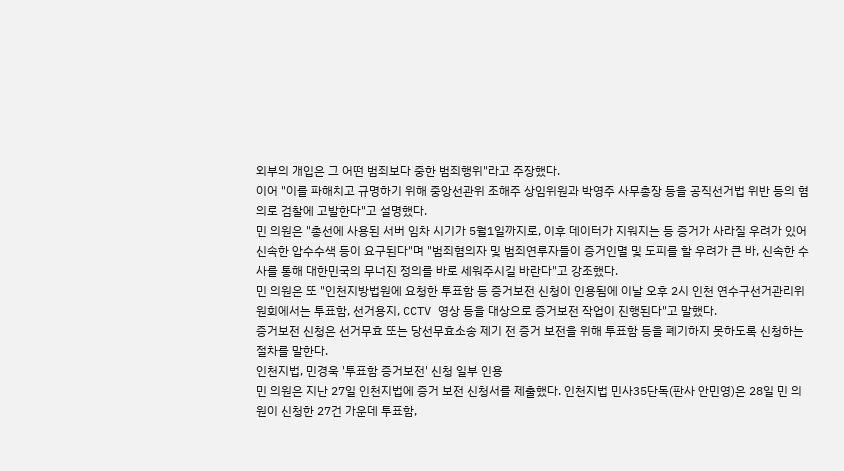외부의 개입은 그 어떤 범죄보다 중한 범죄행위"라고 주장했다.
이어 "이를 파해치고 규명하기 위해 중앙선관위 조해주 상임위원과 박영주 사무총장 등을 공직선거법 위반 등의 혐의로 검찰에 고발한다"고 설명했다.
민 의원은 "총선에 사용된 서버 임차 시기가 5월1일까지로, 이후 데이터가 지워지는 등 증거가 사라질 우려가 있어 신속한 압수수색 등이 요구된다"며 "범죄혐의자 및 범죄연루자들이 증거인멸 및 도피를 할 우려가 큰 바, 신속한 수사를 통해 대한민국의 무너진 정의를 바로 세워주시길 바란다"고 강조했다.
민 의원은 또 "인천지방법원에 요청한 투표함 등 증거보전 신청이 인용됨에 이날 오후 2시 인천 연수구선거관리위원회에서는 투표함, 선거용지, CCTV 영상 등을 대상으로 증거보전 작업이 진행된다"고 말했다.
증거보전 신청은 선거무효 또는 당선무효소송 제기 전 증거 보전을 위해 투표함 등을 폐기하지 못하도록 신청하는 절차를 말한다.
인천지법, 민경욱 '투표함 증거보전' 신청 일부 인용
민 의원은 지난 27일 인천지법에 증거 보전 신청서를 제출했다. 인천지법 민사35단독(판사 안민영)은 28일 민 의원이 신청한 27건 가운데 투표함,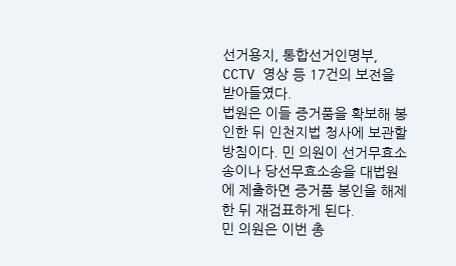선거용지, 통합선거인명부, CCTV 영상 등 17건의 보전을 받아들였다.
법원은 이들 증거품을 확보해 봉인한 뒤 인천지법 청사에 보관할 방침이다. 민 의원이 선거무효소송이나 당선무효소송을 대법원에 제출하면 증거품 봉인을 해제한 뒤 재검표하게 된다.
민 의원은 이번 총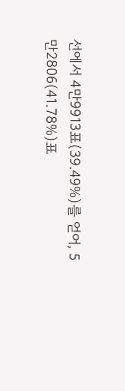선에서 4만9913표(39.49%)를 얻어, 5만2806(41.78%)표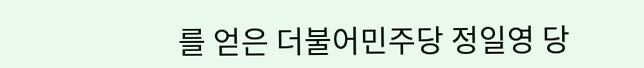를 얻은 더불어민주당 정일영 당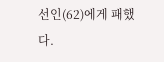선인(62)에게 패했다.